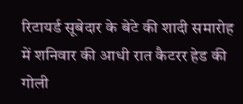रिटायर्ड सूबेदार के बेटे की शादी समारोह में शनिवार की आधी रात कैटरर हेड की गोली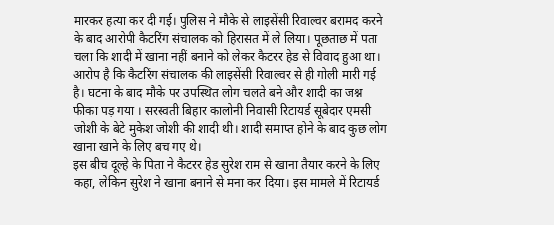मारकर हत्या कर दी गई। पुलिस ने मौके से लाइसेंसी रिवाल्वर बरामद करने के बाद आरोपी कैटरिंग संचालक को हिरासत में ले लिया। पूछताछ में पता चला कि शादी में खाना नहीं बनाने को लेकर कैटरर हेड से विवाद हुआ था।
आरोप है कि कैटरिंग संचालक की लाइसेंसी रिवाल्वर से ही गोली मारी गई है। घटना के बाद मौके पर उपस्थित लोग चलते बने और शादी का जश्न फीका पड़ गया । सरस्वती बिहार कालोनी निवासी रिटायर्ड सूबेदार एमसी जोशी के बेटे मुकेश जोशी की शादी थी। शादी समाप्त होने के बाद कुछ लोग खाना खाने के लिए बच गए थे।
इस बीच दूल्हे के पिता ने कैटरर हेड सुरेश राम से खाना तैयार करने के लिए कहा, लेकिन सुरेश ने खाना बनाने से मना कर दिया। इस मामले में रिटायर्ड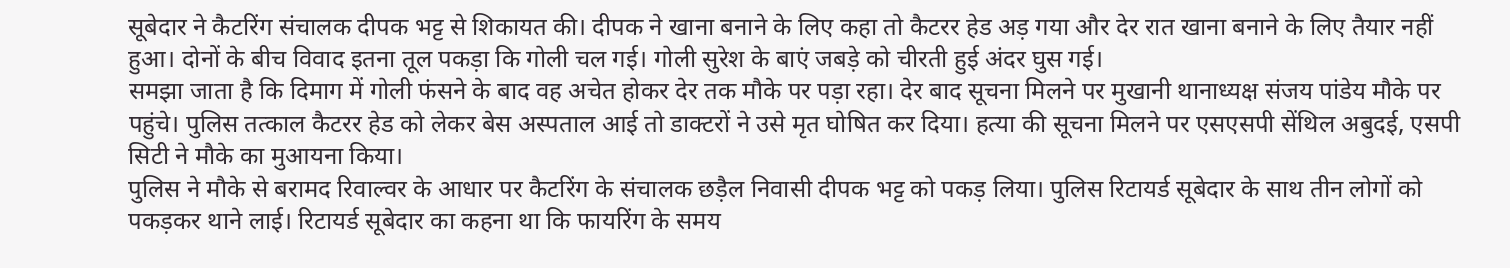सूबेदार ने कैटरिंग संचालक दीपक भट्ट से शिकायत की। दीपक ने खाना बनाने के लिए कहा तो कैटरर हेड अड़ गया और देर रात खाना बनाने के लिए तैयार नहीं हुआ। दोनों के बीच विवाद इतना तूल पकड़ा कि गोली चल गई। गोली सुरेश के बाएं जबड़े को चीरती हुई अंदर घुस गई।
समझा जाता है कि दिमाग में गोली फंसने के बाद वह अचेत होकर देर तक मौके पर पड़ा रहा। देर बाद सूचना मिलने पर मुखानी थानाध्यक्ष संजय पांडेय मौके पर पहुंचे। पुलिस तत्काल कैटरर हेड को लेकर बेस अस्पताल आई तो डाक्टरों ने उसे मृत घोषित कर दिया। हत्या की सूचना मिलने पर एसएसपी सेंथिल अबुदई, एसपी सिटी ने मौके का मुआयना किया।
पुलिस ने मौके से बरामद रिवाल्वर के आधार पर कैटरिंग के संचालक छड़ैल निवासी दीपक भट्ट को पकड़ लिया। पुलिस रिटायर्ड सूबेदार के साथ तीन लोगों को पकड़कर थाने लाई। रिटायर्ड सूबेदार का कहना था कि फायरिंग के समय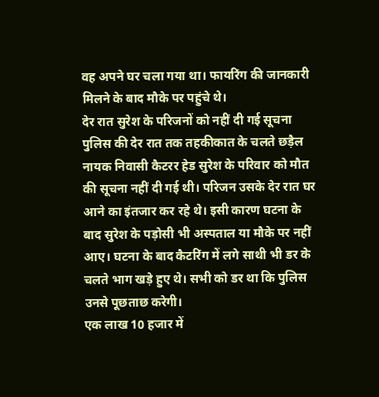वह अपने घर चला गया था। फायरिंग की जानकारी मिलने के बाद मौके पर पहुंचे थे।
देर रात सुरेश के परिजनों को नहीं दी गई सूचना
पुलिस की देर रात तक तहकीकात के चलते छड़ैल नायक निवासी कैटरर हेड सुरेश के परिवार को मौत की सूचना नहीं दी गई थी। परिजन उसके देर रात घर आने का इंतजार कर रहे थे। इसी कारण घटना के बाद सुरेश के पड़ोसी भी अस्पताल या मौके पर नहीं आए। घटना के बाद कैटरिंग में लगे साथी भी डर के चलते भाग खड़े हुए थे। सभी को डर था कि पुलिस उनसे पूछताछ करेगी।
एक लाख 10 हजार में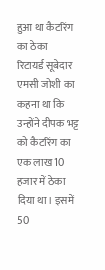हुआ था कैटरिंग का ठेका
रिटायर्ड सूबेदार एमसी जोशी का कहना था कि उन्होंने दीपक भट्ट को कैटरिंग का एक लाख 10 हजार में ठेका दिया था। इसमें 50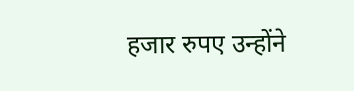हजार रुपए उन्होंने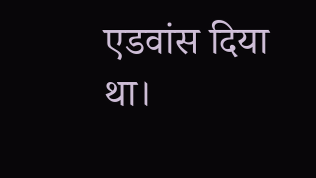एडवांस दिया था।